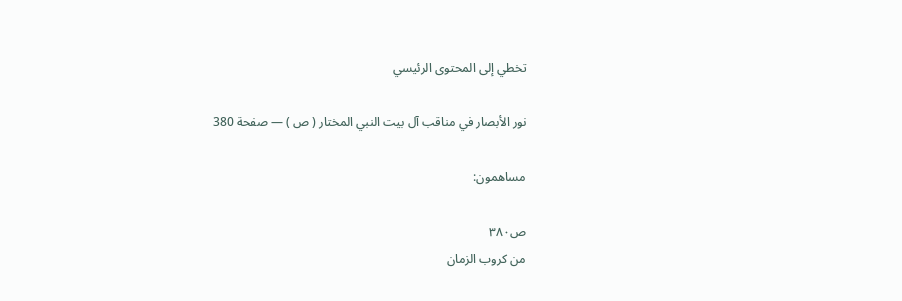تخطي إلى المحتوى الرئيسي

نور الأبصار في مناقب آل بيت النبي المختار ( ص ) — صفحة 380

مساهمون:

ص٣٨٠
من كروب الزمان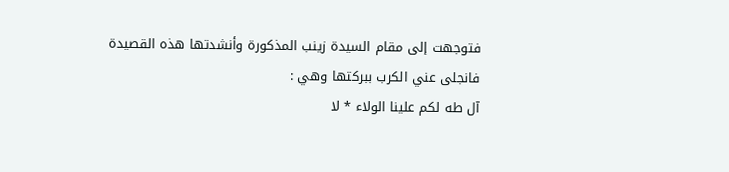فتوجهت إلى مقام السيدة زينب المذكورة وأنشدتها هذه القصيدة فانجلى عني الكرب ببركتها وهي :
آل طه لكم علينا الولاء * لا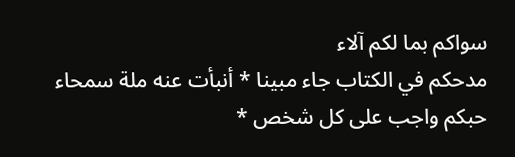سواكم بما لكم آلاء
مدحكم في الكتاب جاء مبينا * أنبأت عنه ملة سمحاء
حبكم واجب على كل شخص *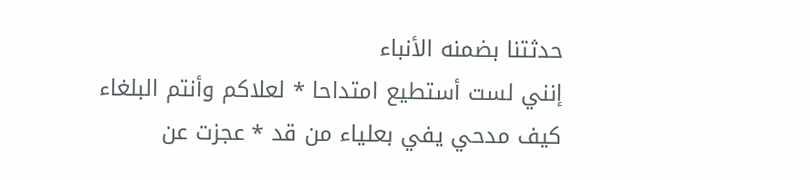حدثتنا بضمنه الأنباء
إنني لست أستطيع امتداحا * لعلاكم وأنتم البلغاء
كيف مدحي يفي بعلياء من قد * عجزت عن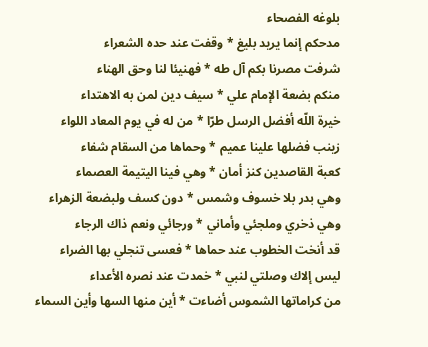بلوغه الفصحاء
مدحكم إنما يريد بليغ * وقفت عند حده الشعراء
شرفت مصرنا بكم آل طه * فهنيئا لنا وحق الهناء
منكم بضعة الإمام علي * سيف دين لمن به الاهتداء
خيرة اللّه أفضل الرسل طرّا * من له في يوم المعاد اللواء
زينب فضلها علينا عميم * وحماها من السقام شفاء
كعبة القاصدين كنز أمان * وهي فينا اليتيمة العصماء
وهي بدر بلا خسوف وشمس * دون كسف ولبضعة الزهراء
وهي ذخري وملجئي وأماني * ورجائي ونعم ذاك الرجاء
قد أنخت الخطوب عند حماها * فعسى تنجلي بها الضراء
ليس إلاك وصلتي لنبي * خمدت عند نصره الأعداء
من كراماتها الشموس أضاءت * أين منها السها وأين السماء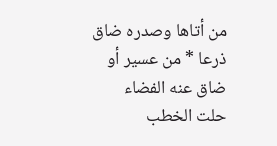من أتاها وصدره ضاق ذرعا * من عسير أو ضاق عنه الفضاء
حلت الخطب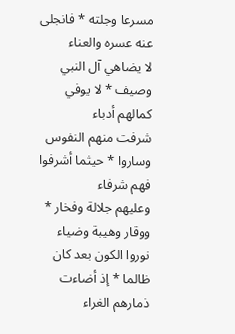مسرعا وجلته * فانجلى عنه عسره والعناء
لا يضاهي آل النبي وصيف * لا يوفي كمالهم أدباء
شرفت منهم النفوس وساروا * حيثما أشرفوا فهم شرفاء
وعليهم جلالة وفخار * ووقار وهيبة وضياء
نوروا الكون بعد كان ظالما * إذ أضاءت ذمارهم الغراء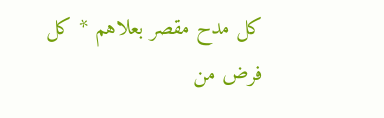كل مدح مقصر بعلاهم * كل فرض من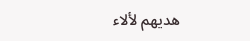هديهم لألاء